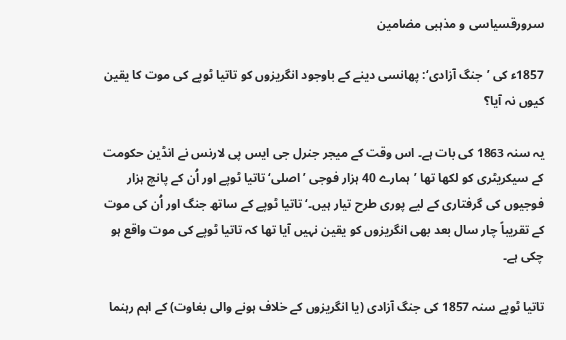سرورقسیاسی و مذہبی مضامین

1857ء کی ’جنگ آزادی‘: پھانسی دینے کے باوجود انگریزوں کو تاتیا ٹوپے کی موت کا یقین کیوں نہ آیا؟

یہ سنہ 1863 کی بات ہے۔ اس وقت کے میجر جنرل جی ایس پی لارنس نے انڈین حکومت کے سیکریٹری کو لکھا تھا ’ہمارے 40 ہزار فوجی ’اصلی‘ تاتیا ٹوپے اور اُن کے پانچ ہزار فوجیوں کی گرفتاری کے لیے پوری طرح تیار ہیں۔‘تاتیا ٹوپے کے ساتھ جنگ اور اُن کی موت کے تقریباً چار سال بعد بھی انگریزوں کو یقین نہیں آیا تھا کہ تاتیا ٹوپے کی موت واقع ہو چکی ہے۔

تاتیا ٹوپے سنہ 1857 کی جنگ آزادی (یا انگریزوں کے خلاف ہونے والی بغاوت) کے اہم رہنما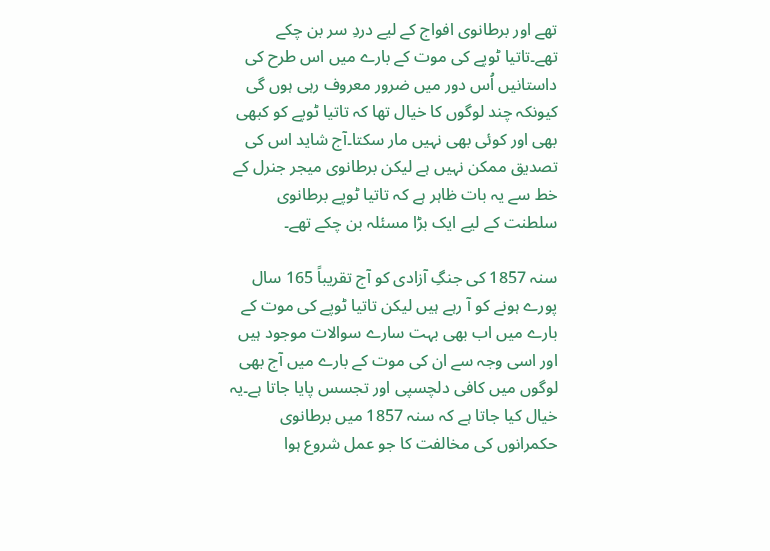تھے اور برطانوی افواج کے لیے دردِ سر بن چکے تھے۔تاتیا ٹوپے کی موت کے بارے میں اس طرح کی داستانیں اُس دور میں ضرور معروف رہی ہوں گی کیونکہ چند لوگوں کا خیال تھا کہ تاتیا ٹوپے کو کبھی بھی اور کوئی بھی نہیں مار سکتا۔آج شاید اس کی تصدیق ممکن نہیں ہے لیکن برطانوی میجر جنرل کے خط سے یہ بات ظاہر ہے کہ تاتیا ٹوپے برطانوی سلطنت کے لیے ایک بڑا مسئلہ بن چکے تھے۔

سنہ 1857 کی جنگِ آزادی کو آج تقریباً 165 سال پورے ہونے کو آ رہے ہیں لیکن تاتیا ٹوپے کی موت کے بارے میں اب بھی بہت سارے سوالات موجود ہیں اور اسی وجہ سے ان کی موت کے بارے میں آج بھی لوگوں میں کافی دلچسپی اور تجسس پایا جاتا ہے۔یہ خیال کیا جاتا ہے کہ سنہ 1857 میں برطانوی حکمرانوں کی مخالفت کا جو عمل شروع ہوا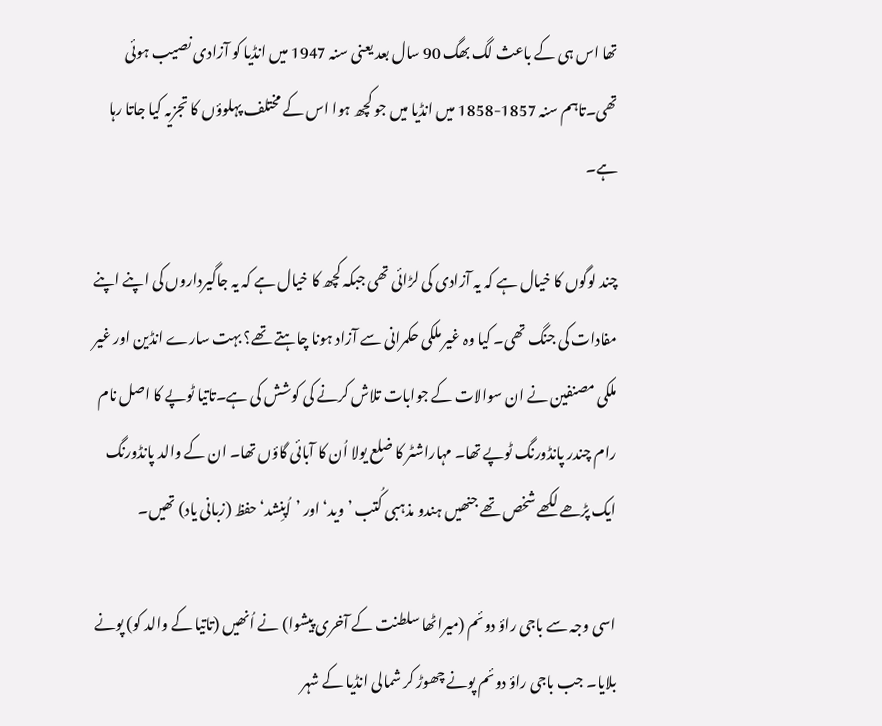تھا اس ہی کے باعث لگ بھگ 90 سال بعد یعنی سنہ 1947 میں انڈیا کو آزادی نصیب ہوئی تھی۔تاہم سنہ 1857-1858 میں انڈیا میں جو کچھ ہوا اس کے مختلف پہلوؤں کا تجزیہ کیا جاتا رہا ہے۔

چند لوگوں کا خیال ہے کہ یہ آزادی کی لڑائی تھی جبکہ کچھ کا خیال ہے کہ یہ جاگیرداروں کی اپنے اپنے مفادات کی جنگ تھی۔ کیا وہ غیر ملکی حکمرانی سے آزاد ہونا چاہتے تھے؟ بہت سارے انڈین اور غیر ملکی مصنفین نے ان سوالات کے جوابات تلاش کرنے کی کوشش کی ہے۔تاتیا ٹوپے کا اصل نام رام چندر پانڈورنگ ٹوپے تھا۔ مہاراشٹر کا ضلع یولا اُن کا آبائی گاؤں تھا۔ ان کے والد پانڈورنگ ایک پڑھے لکھے شخص تھے جنھیں ہندو مذہبی کُتب ’وید‘ اور ’اُپنِشد‘ حفظ (زبانی یاد) تھیں۔

اسی وجہ سے باجی راؤ دوئم (میراٹھا سلطنت کے آخری پیشوا) نے اُنھیں (تاتیا کے والد کو) پونے بلایا۔ جب باجی راؤ دوئم پونے چھوڑ کر شمالی انڈیا کے شہر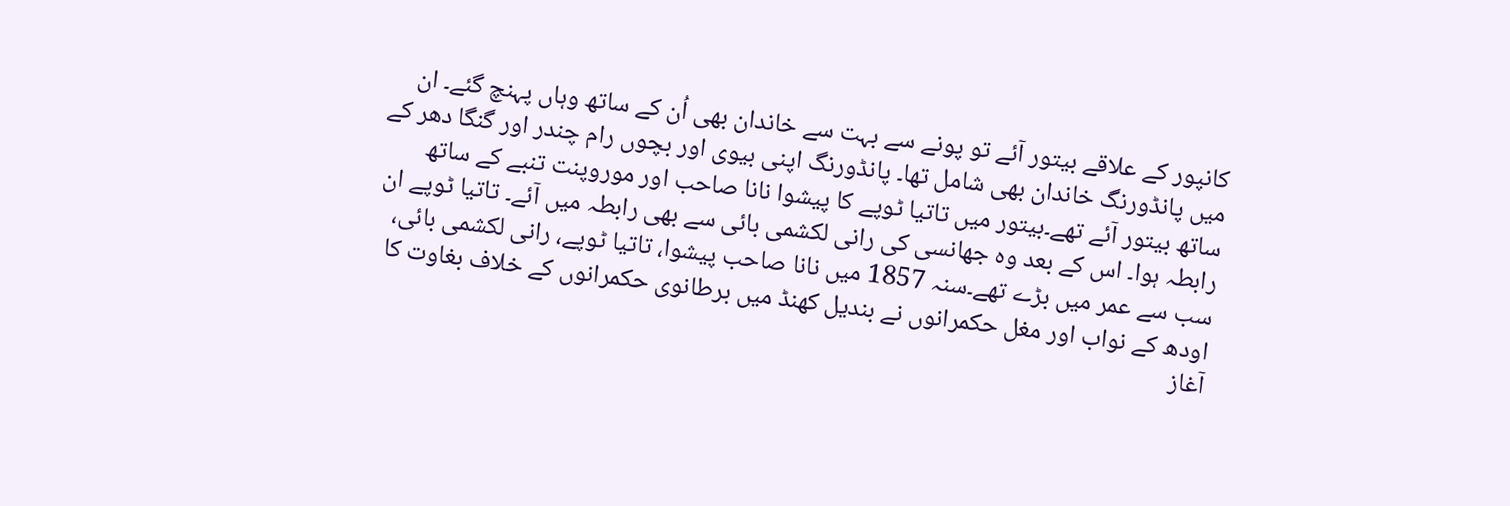کانپور کے علاقے بیتور آئے تو پونے سے بہت سے خاندان بھی اُن کے ساتھ وہاں پہنچ گئے۔ ان میں پانڈورنگ خاندان بھی شامل تھا۔ پانڈورنگ اپنی بیوی اور بچوں رام چندر اور گنگا دھر کے ساتھ بیتور آئے تھے۔بیتور میں تاتیا ٹوپے کا پیشوا نانا صاحب اور موروپنت تنبے کے ساتھ رابطہ ہوا۔ اس کے بعد وہ جھانسی کی رانی لکشمی بائی سے بھی رابطہ میں آئے۔ تاتیا ٹوپے ان سب سے عمر میں بڑے تھے۔سنہ 1857 میں نانا صاحب پیشوا، تاتیا ٹوپے، رانی لکشمی بائی، اودھ کے نواب اور مغل حکمرانوں نے بندیل کھنڈ میں برطانوی حکمرانوں کے خلاف بغاوت کا آغاز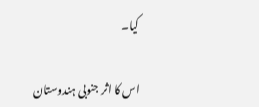کیا۔

اس کا اثر جنوبی ہندوستان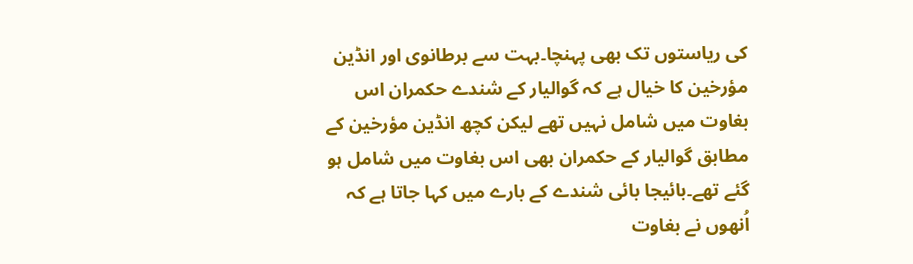کی ریاستوں تک بھی پہنچا۔بہت سے برطانوی اور انڈین مؤرخین کا خیال ہے کہ گوالیار کے شندے حکمران اس بغاوت میں شامل نہیں تھے لیکن کچھ انڈین مؤرخین کے مطابق گوالیار کے حکمران بھی اس بغاوت میں شامل ہو گئے تھے۔بائیجا بائی شندے کے بارے میں کہا جاتا ہے کہ اُنھوں نے بغاوت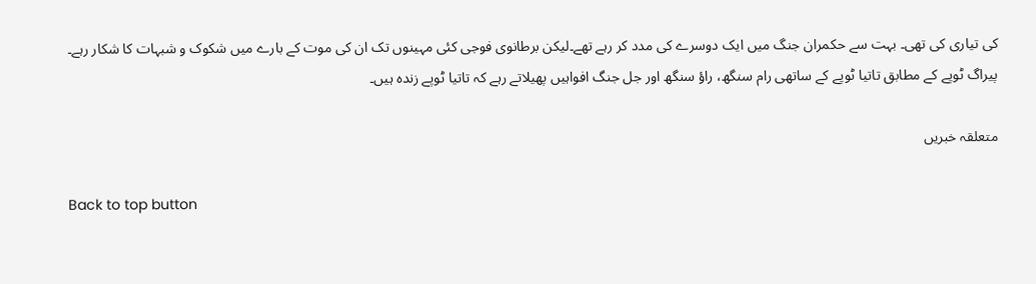کی تیاری کی تھی۔ بہت سے حکمران جنگ میں ایک دوسرے کی مدد کر رہے تھے۔لیکن برطانوی فوجی کئی مہینوں تک ان کی موت کے بارے میں شکوک و شبہات کا شکار رہے۔ پیراگ ٹوپے کے مطابق تاتیا ٹوپے کے ساتھی رام سنگھ، راؤ سنگھ اور جل جنگ افواہیں پھیلاتے رہے کہ تاتیا ٹوپے زندہ ہیں۔

متعلقہ خبریں

Back to top button